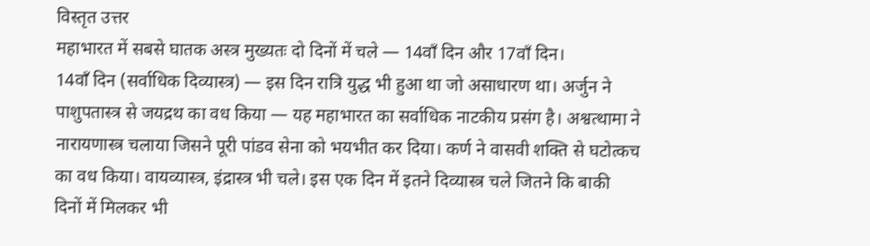विस्तृत उत्तर
महाभारत में सबसे घातक अस्त्र मुख्यतः दो दिनों में चले — 14वाँ दिन और 17वाँ दिन।
14वाँ दिन (सर्वाधिक दिव्यास्त्र) — इस दिन रात्रि युद्ध भी हुआ था जो असाधारण था। अर्जुन ने पाशुपतास्त्र से जयद्रथ का वध किया — यह महाभारत का सर्वाधिक नाटकीय प्रसंग है। अश्वत्थामा ने नारायणास्त्र चलाया जिसने पूरी पांडव सेना को भयभीत कर दिया। कर्ण ने वासवी शक्ति से घटोत्कच का वध किया। वायव्यास्त्र, इंद्रास्त्र भी चले। इस एक दिन में इतने दिव्यास्त्र चले जितने कि बाकी दिनों में मिलकर भी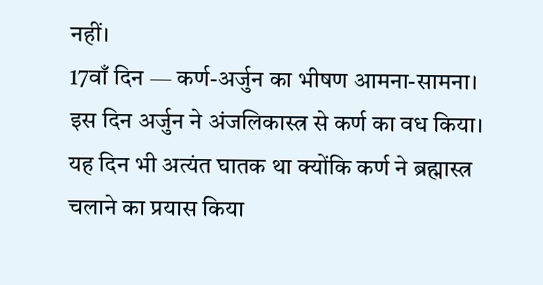नहीं।
17वाँ दिन — कर्ण-अर्जुन का भीषण आमना-सामना। इस दिन अर्जुन ने अंजलिकास्त्र से कर्ण का वध किया। यह दिन भी अत्यंत घातक था क्योंकि कर्ण ने ब्रह्मास्त्र चलाने का प्रयास किया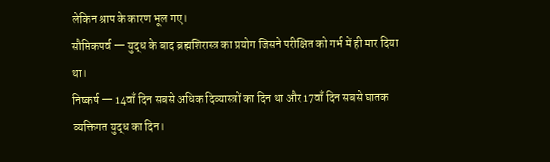लेकिन श्राप के कारण भूल गए।
सौप्तिकपर्व — युद्ध के बाद ब्रह्मशिरास्त्र का प्रयोग जिसने परीक्षित को गर्भ में ही मार दिया था।
निष्कर्ष — 14वाँ दिन सबसे अधिक दिव्यास्त्रों का दिन था और 17वाँ दिन सबसे घातक व्यक्तिगत युद्ध का दिन।